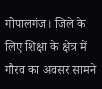गोपालगंज। जिले के लिए शिक्षा के क्षेत्र में गौरव का अवसर सामने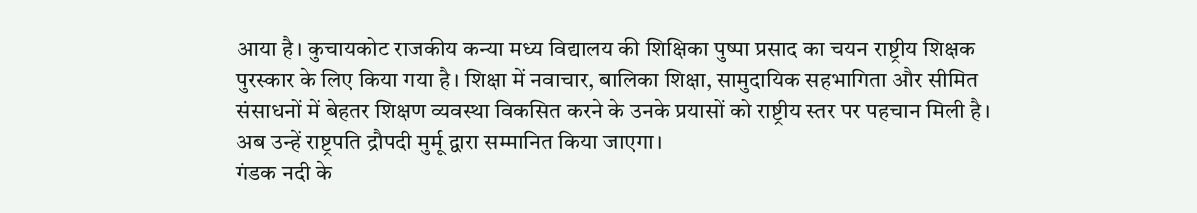आया है। कुचायकोट राजकीय कन्या मध्य विद्यालय की शिक्षिका पुष्पा प्रसाद का चयन राष्ट्रीय शिक्षक पुरस्कार के लिए किया गया है। शिक्षा में नवाचार, बालिका शिक्षा, सामुदायिक सहभागिता और सीमित संसाधनों में बेहतर शिक्षण व्यवस्था विकसित करने के उनके प्रयासों को राष्ट्रीय स्तर पर पहचान मिली है। अब उन्हें राष्ट्रपति द्रौपदी मुर्मू द्वारा सम्मानित किया जाएगा।
गंडक नदी के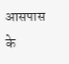आसपास के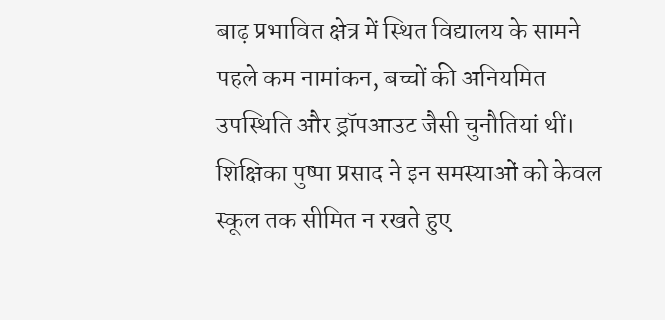बाढ़ प्रभावित क्षेत्र में स्थित विद्यालय के सामने पहले कम नामांकन, बच्चों की अनियमित उपस्थिति और ड्रॉपआउट जैसी चुनौतियां थीं। शिक्षिका पुष्पा प्रसाद ने इन समस्याओं को केवल स्कूल तक सीमित न रखते हुए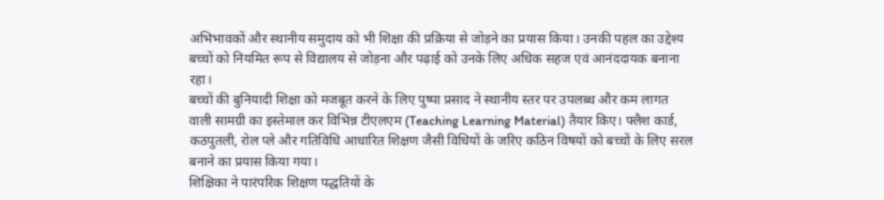अभिभावकों और स्थानीय समुदाय को भी शिक्षा की प्रक्रिया से जोड़ने का प्रयास किया। उनकी पहल का उद्देश्य बच्चों को नियमित रूप से विद्यालय से जोड़ना और पढ़ाई को उनके लिए अधिक सहज एवं आनंददायक बनाना रहा।
बच्चों की बुनियादी शिक्षा को मजबूत करने के लिए पुष्पा प्रसाद ने स्थानीय स्तर पर उपलब्ध और कम लागत वाली सामग्री का इस्तेमाल कर विभिन्न टीएलएम (Teaching Learning Material) तैयार किए। फ्लैश कार्ड, कठपुतली, रोल प्ले और गतिविधि आधारित शिक्षण जैसी विधियों के जरिए कठिन विषयों को बच्चों के लिए सरल बनाने का प्रयास किया गया।
शिक्षिका ने पारंपरिक शिक्षण पद्धतियों के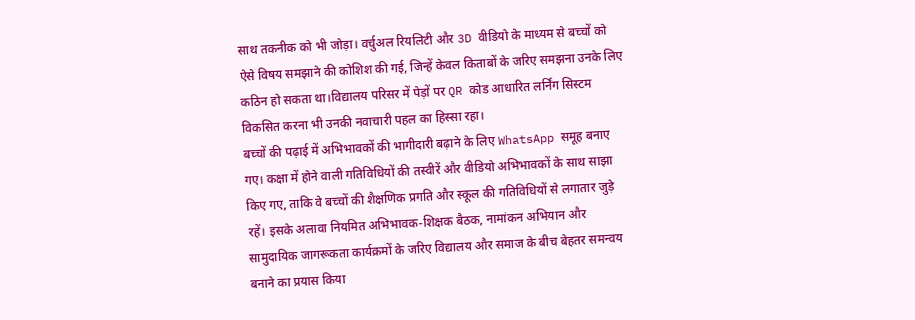साथ तकनीक को भी जोड़ा। वर्चुअल रियलिटी और 3D वीडियो के माध्यम से बच्चों को ऐसे विषय समझाने की कोशिश की गई, जिन्हें केवल किताबों के जरिए समझना उनके लिए कठिन हो सकता था।विद्यालय परिसर में पेड़ों पर QR कोड आधारित लर्निंग सिस्टम विकसित करना भी उनकी नवाचारी पहल का हिस्सा रहा।
बच्चों की पढ़ाई में अभिभावकों की भागीदारी बढ़ाने के लिए WhatsApp समूह बनाए गए। कक्षा में होने वाली गतिविधियों की तस्वीरें और वीडियो अभिभावकों के साथ साझा किए गए, ताकि वे बच्चों की शैक्षणिक प्रगति और स्कूल की गतिविधियों से लगातार जुड़े रहें। इसके अलावा नियमित अभिभावक-शिक्षक बैठक, नामांकन अभियान और सामुदायिक जागरूकता कार्यक्रमों के जरिए विद्यालय और समाज के बीच बेहतर समन्वय बनाने का प्रयास किया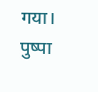गया।
पुष्पा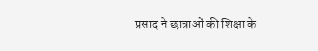प्रसाद ने छात्राओं की शिक्षा के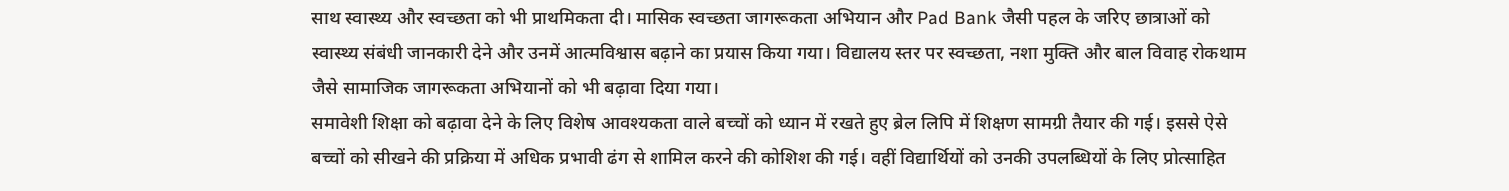साथ स्वास्थ्य और स्वच्छता को भी प्राथमिकता दी। मासिक स्वच्छता जागरूकता अभियान और Pad Bank जैसी पहल के जरिए छात्राओं को स्वास्थ्य संबंधी जानकारी देने और उनमें आत्मविश्वास बढ़ाने का प्रयास किया गया। विद्यालय स्तर पर स्वच्छता, नशा मुक्ति और बाल विवाह रोकथाम जैसे सामाजिक जागरूकता अभियानों को भी बढ़ावा दिया गया।
समावेशी शिक्षा को बढ़ावा देने के लिए विशेष आवश्यकता वाले बच्चों को ध्यान में रखते हुए ब्रेल लिपि में शिक्षण सामग्री तैयार की गई। इससे ऐसे बच्चों को सीखने की प्रक्रिया में अधिक प्रभावी ढंग से शामिल करने की कोशिश की गई। वहीं विद्यार्थियों को उनकी उपलब्धियों के लिए प्रोत्साहित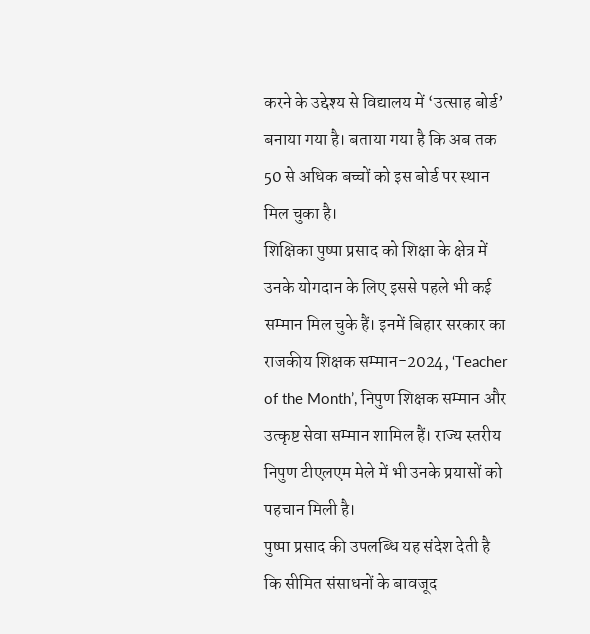करने के उद्देश्य से विद्यालय में ‘उत्साह बोर्ड’ बनाया गया है। बताया गया है कि अब तक 50 से अधिक बच्चों को इस बोर्ड पर स्थान मिल चुका है।
शिक्षिका पुष्पा प्रसाद को शिक्षा के क्षेत्र में उनके योगदान के लिए इससे पहले भी कई सम्मान मिल चुके हैं। इनमें बिहार सरकार का राजकीय शिक्षक सम्मान-2024, ‘Teacher of the Month’, निपुण शिक्षक सम्मान और उत्कृष्ट सेवा सम्मान शामिल हैं। राज्य स्तरीय निपुण टीएलएम मेले में भी उनके प्रयासों को पहचान मिली है।
पुष्पा प्रसाद की उपलब्धि यह संदेश देती है कि सीमित संसाधनों के बावजूद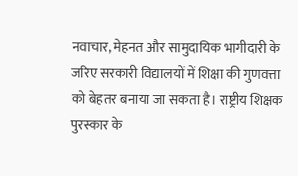नवाचार, मेहनत और सामुदायिक भागीदारी के जरिए सरकारी विद्यालयों में शिक्षा की गुणवत्ता को बेहतर बनाया जा सकता है। राष्ट्रीय शिक्षक पुरस्कार के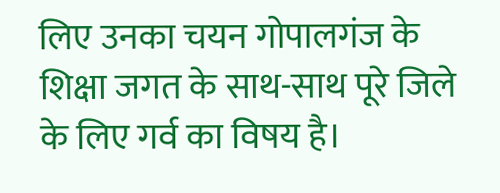लिए उनका चयन गोपालगंज के शिक्षा जगत के साथ-साथ पूरे जिले के लिए गर्व का विषय है।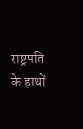राष्ट्रपति के हाथों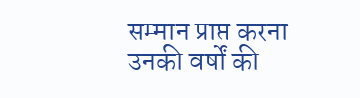सम्मान प्राप्त करना उनकी वर्षों की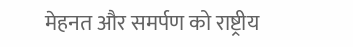मेहनत और समर्पण को राष्ट्रीय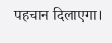पहचान दिलाएगा।